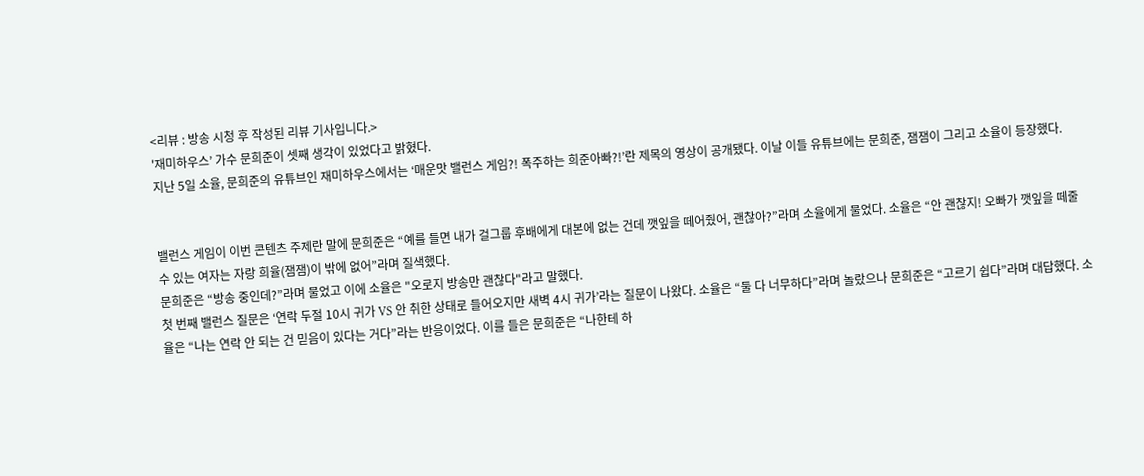<리뷰 : 방송 시청 후 작성된 리뷰 기사입니다.>
'재미하우스’ 가수 문희준이 셋째 생각이 있었다고 밝혔다.
지난 5일 소율, 문희준의 유튜브인 재미하우스에서는 ‘매운맛 밸런스 게임?! 폭주하는 희준아빠?!’란 제목의 영상이 공개됐다. 이날 이들 유튜브에는 문희준, 잼잼이 그리고 소율이 등장했다.


밸런스 게임이 이번 콘텐츠 주제란 말에 문희준은 “예를 들면 내가 걸그룹 후배에게 대본에 없는 건데 깻잎을 떼어줬어, 괜찮아?”라며 소율에게 물었다. 소율은 “안 괜찮지! 오빠가 깻잎을 떼줄 수 있는 여자는 자랑 희율(잼잼)이 밖에 없어”라며 질색했다.
문희준은 “방송 중인데?”라며 물었고 이에 소율은 "오로지 방송만 괜찮다"라고 말했다.
첫 번째 밸런스 질문은 ‘연락 두절 10시 귀가 VS 안 취한 상태로 들어오지만 새벽 4시 귀가’라는 질문이 나왔다. 소율은 “둘 다 너무하다”라며 놀랐으나 문희준은 “고르기 쉽다”라며 대답했다. 소율은 “나는 연락 안 되는 건 믿음이 있다는 거다”라는 반응이었다. 이를 들은 문희준은 “나한테 하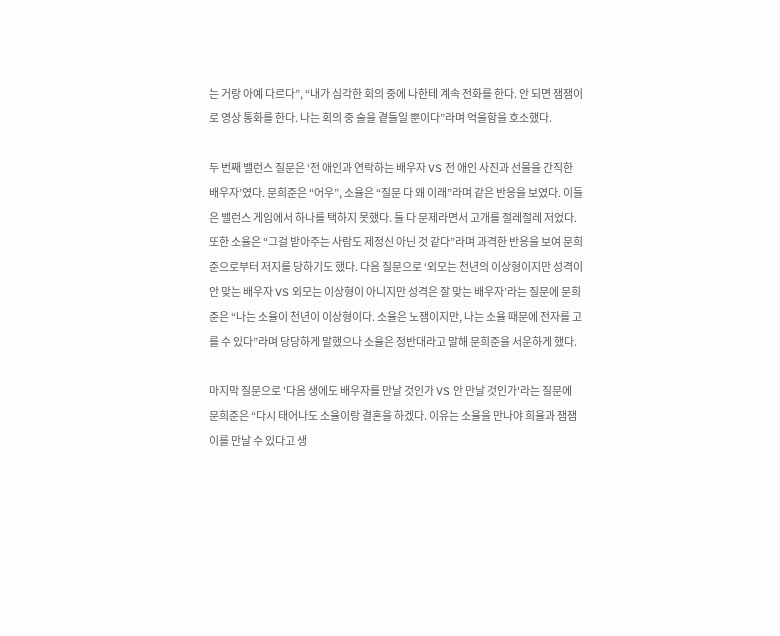는 거랑 아예 다르다”, “내가 심각한 회의 중에 나한테 계속 전화를 한다. 안 되면 잼잼이로 영상 통화를 한다. 나는 회의 중 술을 곁들일 뿐이다”라며 억울함을 호소했다.

두 번째 밸런스 질문은 ‘전 애인과 연락하는 배우자 VS 전 애인 사진과 선물을 간직한 배우자’였다. 문희준은 “어우”, 소율은 “질문 다 왜 이래”라며 같은 반응을 보였다. 이들은 밸런스 게임에서 하나를 택하지 못했다. 둘 다 문제라면서 고개를 절레절레 저었다.
또한 소율은 “그걸 받아주는 사람도 제정신 아닌 것 같다”라며 과격한 반응을 보여 문희준으로부터 저지를 당하기도 했다. 다음 질문으로 ‘외모는 천년의 이상형이지만 성격이 안 맞는 배우자 VS 외모는 이상형이 아니지만 성격은 잘 맞는 배우자’라는 질문에 문희준은 “나는 소율이 천년이 이상형이다. 소율은 노잼이지만, 나는 소율 때문에 전자를 고를 수 있다”라며 당당하게 말했으나 소율은 정반대라고 말해 문희준을 서운하게 했다.

마지막 질문으로 '다음 생에도 배우자를 만날 것인가 VS 안 만날 것인가'라는 질문에 문희준은 “다시 태어나도 소율이랑 결혼을 하겠다. 이유는 소율을 만나야 희율과 잼잼이를 만날 수 있다고 생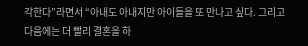각한다”라면서 “아내도 아내지만 아이들을 또 만나고 싶다. 그리고 다음에는 더 빨리 결혼을 하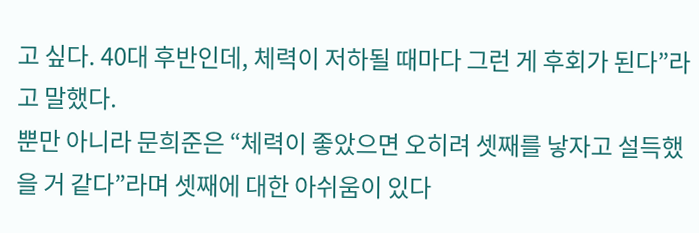고 싶다. 40대 후반인데, 체력이 저하될 때마다 그런 게 후회가 된다”라고 말했다.
뿐만 아니라 문희준은 “체력이 좋았으면 오히려 셋째를 낳자고 설득했을 거 같다”라며 셋째에 대한 아쉬움이 있다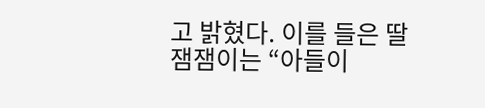고 밝혔다. 이를 들은 딸 잼잼이는 “아들이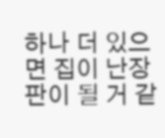하나 더 있으면 집이 난장판이 될 거 같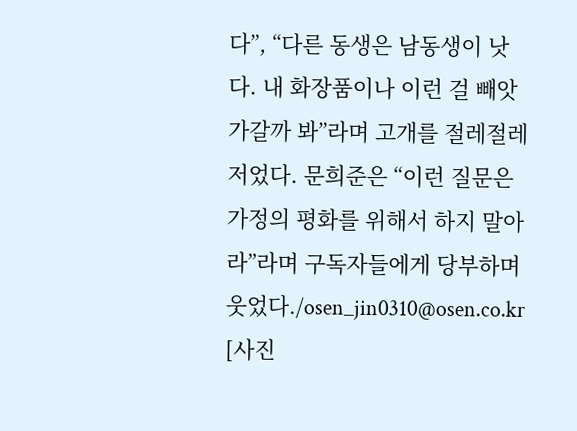다”, “다른 동생은 남동생이 낫다. 내 화장품이나 이런 걸 빼앗가갈까 봐”라며 고개를 절레절레 저었다. 문희준은 “이런 질문은 가정의 평화를 위해서 하지 말아라”라며 구독자들에게 당부하며 웃었다./osen_jin0310@osen.co.kr
[사진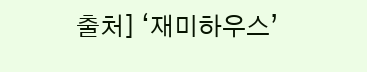출처] ‘재미하우스’